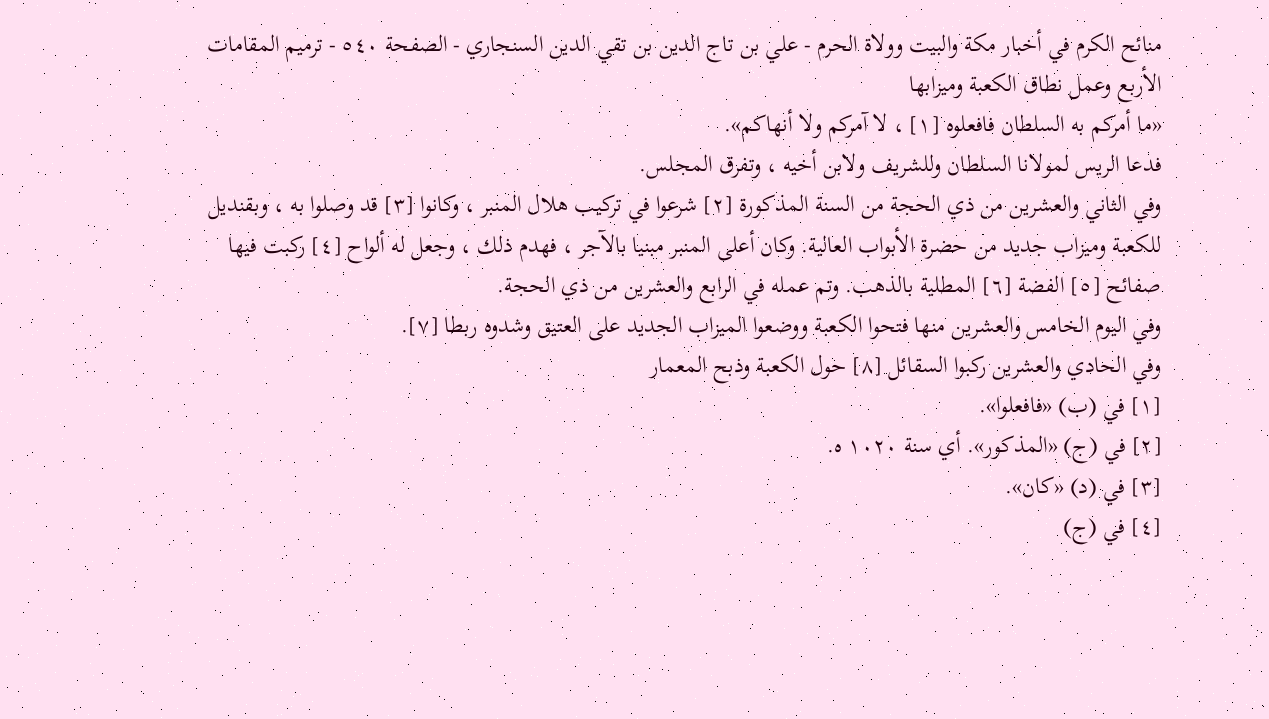منائح الكرم في أخبار مكة والبيت وولاة الحرم - علي بن تاج الدين بن تقي الدين السنجاري - الصفحة ٥٤٠ - ترميم المقامات الأربع وعمل نطاق الكعبة وميزابها
«ما أمركم به السلطان فافعلوه [١] ، لا آمركم ولا أنهاكم».
فدعا الريس لمولانا السلطان وللشريف ولابن أخيه ، وتفرق المجلس.
وفي الثاني والعشرين من ذي الحجة من السنة المذكورة [٢] شرعوا في تركيب هلال المنبر ، وكانوا [٣] قد وصلوا به ، وبقنديل للكعبة وميزاب جديد من حضرة الأبواب العالية. وكان أعلى المنبر مبنيا بالآجر ، فهدم ذلك ، وجعل له ألواح [٤] ركبت فيها صفائح [٥] الفضة [٦] المطلية بالذهب. وتم عمله في الرابع والعشرين من ذي الحجة.
وفي اليوم الخامس والعشرين منها فتحوا الكعبة ووضعوا الميزاب الجديد على العتيق وشدوه ربطا [٧].
وفي الحادي والعشرين ركبوا السقائل [٨] حول الكعبة وذبح المعمار
[١] في (ب) «فافعلوا».
[٢] في (ج) «المذكور». أي سنة ١٠٢٠ ه.
[٣] في (د) «كان».
[٤] في (ج)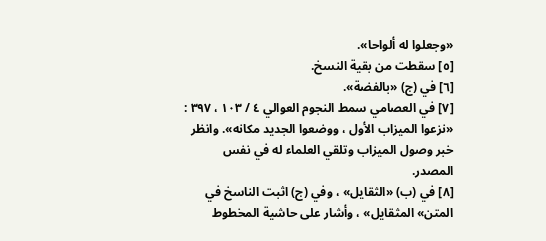«وجعلوا له ألواحا».
[٥] سقطت من بقية النسخ.
[٦] في (ج) «بالفضة».
[٧] في العصامي سمط النجوم العوالي ٤ / ١٠٣ ، ٣٩٧ : «نزعوا الميزاب الأول ، ووضعوا الجديد مكانه». وانظر خبر وصول الميزاب وتلقي العلماء له في نفس المصدر.
[٨] في (ب) «الثقايل» ، وفي (ج) اثبت الناسخ في المتن» المثقايل» ، وأشار على حاشية المخطوط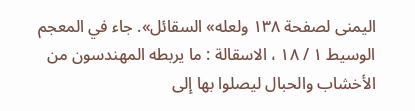اليمنى لصفحة ١٣٨ ولعله» السقائل». جاء في المعجم الوسيط ١ / ١٨ ، الاسقالة : ما يربطه المهندسون من الأخشاب والحبال ليصلوا بها إلى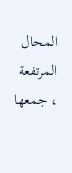المحال المرتفعة ، جمعها